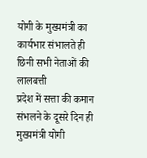योगी के मुख्यमंत्री का कार्यभार संभालते ही छिनी सभी नेताओं की लालबत्ती
प्रदेश में सत्ता की कमान संभलने के दूसरे दिन ही मुख्यमंत्री योगी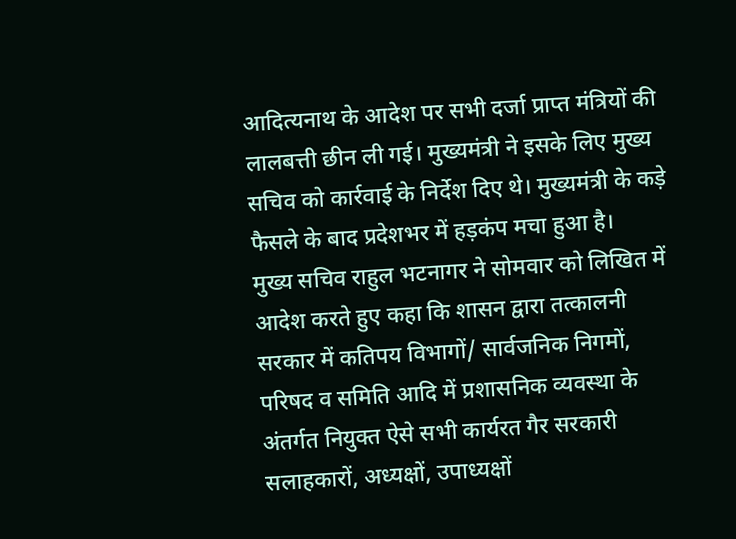आदित्यनाथ के आदेश पर सभी दर्जा प्राप्त मंत्रियों की लालबत्ती छीन ली गई। मुख्यमंत्री ने इसके लिए मुख्य सचिव को कार्रवाई के निर्देश दिए थे। मुख्यमंत्री के कड़े फैसले के बाद प्रदेशभर में हड़कंप मचा हुआ है।
मुख्य सचिव राहुल भटनागर ने सोमवार को लिखित में आदेश करते हुए कहा कि शासन द्वारा तत्कालनी सरकार में कतिपय विभागों/ सार्वजनिक निगमों, परिषद व समिति आदि में प्रशासनिक व्यवस्था के अंतर्गत नियुक्त ऐसे सभी कार्यरत गैर सरकारी सलाहकारों, अध्यक्षों, उपाध्यक्षों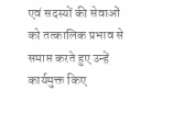एवं सदस्यों की सेवाओं को तत्कालिक प्रभाव से समाप्त करते हुए उन्हें कार्यमुक्त किए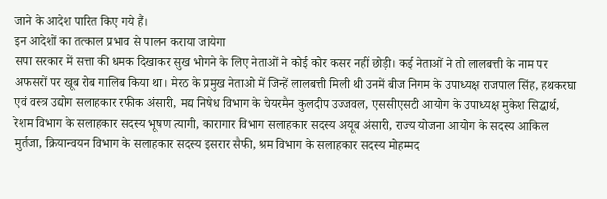जाने के आदेश पारित किए गये हैं।
इन आदेशों का तत्काल प्रभाव से पालन कराया जायेगा
सपा सरकार में सत्ता की धमक दिखाकर सुख भोगने के लिए नेताओं ने कोई कोर कसर नहीं छोड़ी। कई नेताओं ने तो लालबत्ती के नाम पर अफसरों पर खूब रोब गालिब किया था। मेरठ के प्रमुख नेताओ में जिन्हें लालबत्ती मिली थी उनमें बीज निगम के उपाध्यक्ष राजपाल सिंह, हथकरघा एवं वस्त्र उद्योग सलाहकार रफीक अंसारी, मद्य निषेध विभाग के चेयरमैन कुलदीप उज्जवल, एससीएसटी आयोग के उपाध्यक्ष मुकेश सिद्घार्थ, रेशम विभाग के सलाहकार सदस्य भूषण त्यागी, कारागार विभाग सलाहकार सदस्य अयूब अंसारी, राज्य योजना आयोग के सदस्य आकिल मुर्तजा, क्रियान्वयन विभाग के सलाहकार सदस्य इसरार सैफी, श्रम विभाग के सलाहकार सदस्य मोहम्मद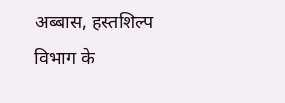अब्बास, हस्तशिल्प विभाग के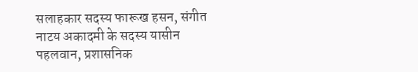सलाहकार सदस्य फारूख हसन, संगीत नाटय अकादमी के सदस्य यासीन पहलवान, प्रशासनिक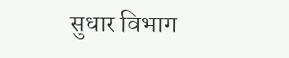सुधार विभाग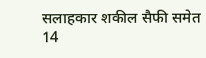सलाहकार शकील सैफी समेत 14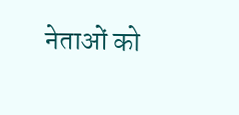नेताओं को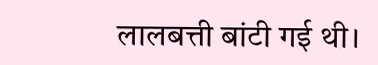लालबत्ती बांटी गई थी।